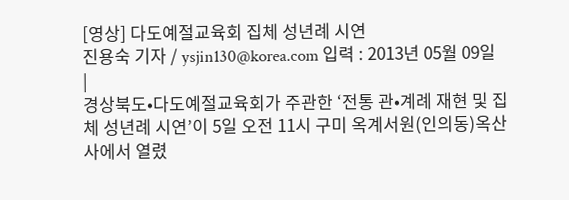[영상] 다도예절교육회 집체 성년례 시연
진용숙 기자 / ysjin130@korea.com 입력 : 2013년 05월 09일
|
경상북도•다도예절교육회가 주관한 ‘전통 관•계례 재현 및 집체 성년례 시연’이 5일 오전 11시 구미 옥계서원(인의동)옥산사에서 열렸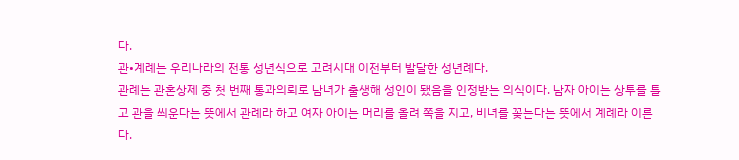다.
관•계례는 우리나라의 전통 성년식으로 고려시대 이전부터 발달한 성년례다.
관례는 관혼상제 중 첫 번째 통과의뢰로 남녀가 출생해 성인이 됐음을 인정받는 의식이다. 남자 아이는 상투를 틀고 관을 씌운다는 뜻에서 관례라 하고 여자 아이는 머리를 올려 쪽을 지고, 비녀를 꽂는다는 뜻에서 계례라 이른다.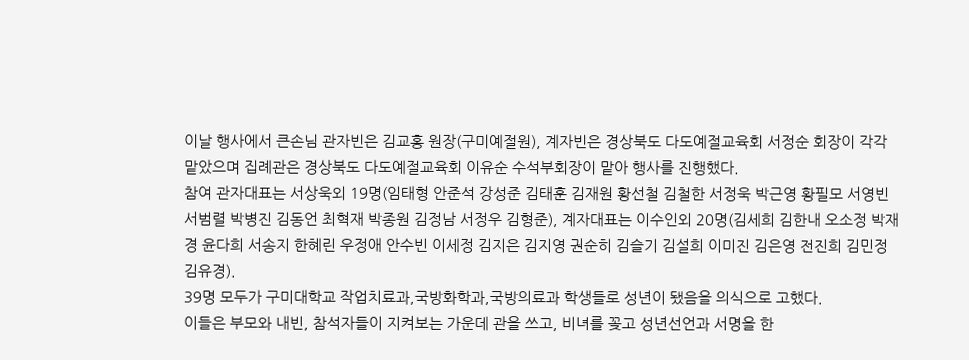이날 행사에서 큰손님 관자빈은 김교홍 원장(구미예절원), 계자빈은 경상북도 다도예절교육회 서정순 회장이 각각 맡았으며 집례관은 경상북도 다도예절교육회 이유순 수석부회장이 맡아 행사를 진행했다.
참여 관자대표는 서상욱외 19명(임태형 안준석 강성준 김태훈 김재원 황선철 김철한 서정욱 박근영 황필모 서영빈 서범렬 박병진 김동언 최혁재 박종원 김정남 서정우 김형준), 계자대표는 이수인외 20명(김세희 김한내 오소정 박재경 윤다희 서송지 한혜린 우정애 안수빈 이세정 김지은 김지영 권순히 김슬기 김설희 이미진 김은영 전진희 김민정 김유경).
39명 모두가 구미대학교 작업치료과,국방화학과,국방의료과 학생들로 성년이 됐음을 의식으로 고했다.
이들은 부모와 내빈, 참석자들이 지켜보는 가운데 관을 쓰고, 비녀를 꽂고 성년선언과 서명을 한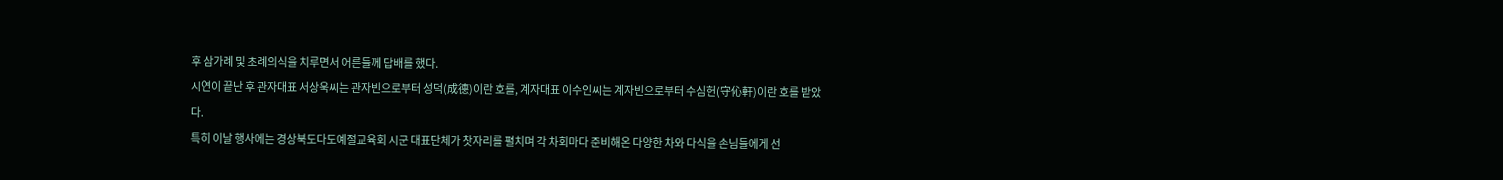후 삼가례 및 초례의식을 치루면서 어른들께 답배를 했다.
시연이 끝난 후 관자대표 서상욱씨는 관자빈으로부터 성덕(成德)이란 호를, 계자대표 이수인씨는 계자빈으로부터 수심헌(守伈軒)이란 호를 받았다.
특히 이날 행사에는 경상북도다도예절교육회 시군 대표단체가 찻자리를 펼치며 각 차회마다 준비해온 다양한 차와 다식을 손님들에게 선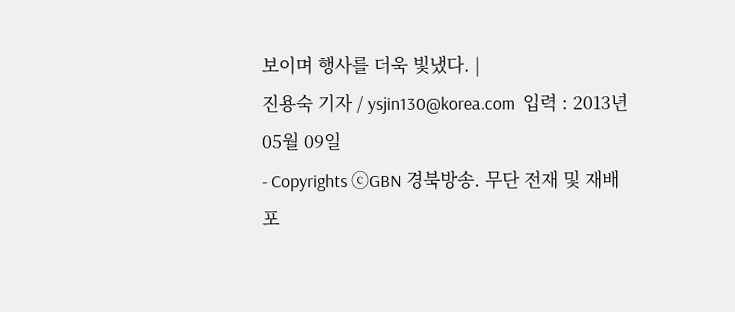보이며 행사를 더욱 빛냈다. |
진용숙 기자 / ysjin130@korea.com  입력 : 2013년 05월 09일
- Copyrights ⓒGBN 경북방송. 무단 전재 및 재배포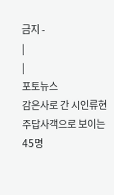금지 -
|
|
포토뉴스
감은사로 간 시인류현주답사객으로 보이는 45명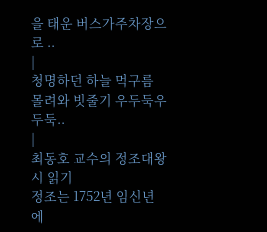을 태운 버스가주차장으로 ..
|
청명하던 하늘 먹구름 몰려와 빗줄기 우두둑우두둑..
|
최동호 교수의 정조대왕 시 읽기
정조는 1752년 임신년에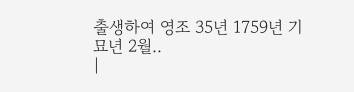출생하여 영조 35년 1759년 기묘년 2월..
|